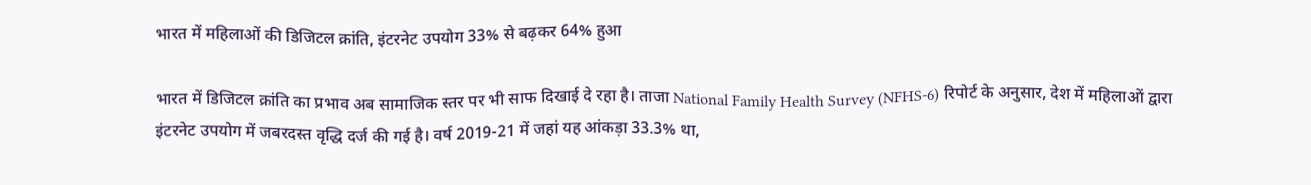भारत में महिलाओं की डिजिटल क्रांति, इंटरनेट उपयोग 33% से बढ़कर 64% हुआ

भारत में डिजिटल क्रांति का प्रभाव अब सामाजिक स्तर पर भी साफ दिखाई दे रहा है। ताजा National Family Health Survey (NFHS-6) रिपोर्ट के अनुसार, देश में महिलाओं द्वारा इंटरनेट उपयोग में जबरदस्त वृद्धि दर्ज की गई है। वर्ष 2019-21 में जहां यह आंकड़ा 33.3% था,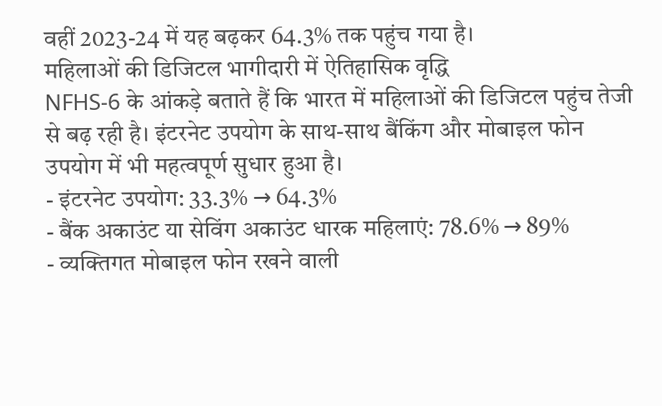वहीं 2023-24 में यह बढ़कर 64.3% तक पहुंच गया है।
महिलाओं की डिजिटल भागीदारी में ऐतिहासिक वृद्धि
NFHS-6 के आंकड़े बताते हैं कि भारत में महिलाओं की डिजिटल पहुंच तेजी से बढ़ रही है। इंटरनेट उपयोग के साथ-साथ बैंकिंग और मोबाइल फोन उपयोग में भी महत्वपूर्ण सुधार हुआ है।
- इंटरनेट उपयोग: 33.3% → 64.3%
- बैंक अकाउंट या सेविंग अकाउंट धारक महिलाएं: 78.6% → 89%
- व्यक्तिगत मोबाइल फोन रखने वाली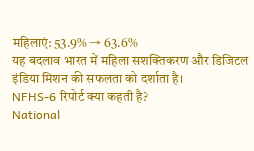महिलाएं: 53.9% → 63.6%
यह बदलाव भारत में महिला सशक्तिकरण और डिजिटल इंडिया मिशन की सफलता को दर्शाता है।
NFHS-6 रिपोर्ट क्या कहती है?
National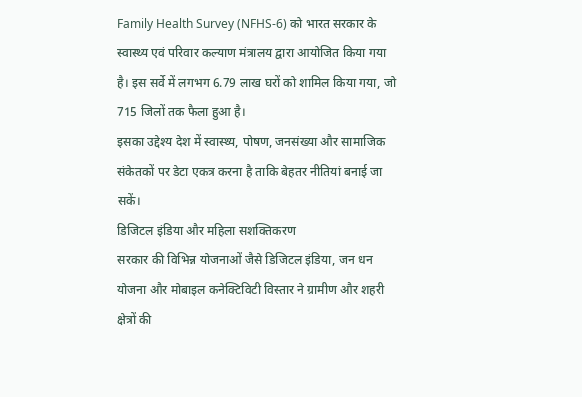Family Health Survey (NFHS-6) को भारत सरकार के स्वास्थ्य एवं परिवार कल्याण मंत्रालय द्वारा आयोजित किया गया है। इस सर्वे में लगभग 6.79 लाख घरों को शामिल किया गया, जो 715 जिलों तक फैला हुआ है।
इसका उद्देश्य देश में स्वास्थ्य, पोषण, जनसंख्या और सामाजिक संकेतकों पर डेटा एकत्र करना है ताकि बेहतर नीतियां बनाई जा सकें।
डिजिटल इंडिया और महिला सशक्तिकरण
सरकार की विभिन्न योजनाओं जैसे डिजिटल इंडिया, जन धन योजना और मोबाइल कनेक्टिविटी विस्तार ने ग्रामीण और शहरी क्षेत्रों की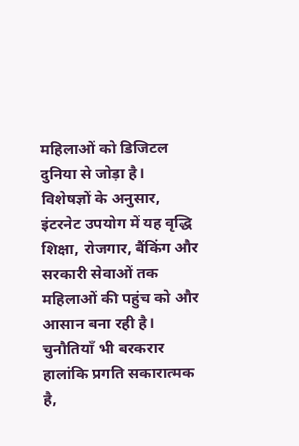महिलाओं को डिजिटल दुनिया से जोड़ा है।
विशेषज्ञों के अनुसार, इंटरनेट उपयोग में यह वृद्धि शिक्षा, रोजगार, बैंकिंग और सरकारी सेवाओं तक महिलाओं की पहुंच को और आसान बना रही है।
चुनौतियाँ भी बरकरार
हालांकि प्रगति सकारात्मक है,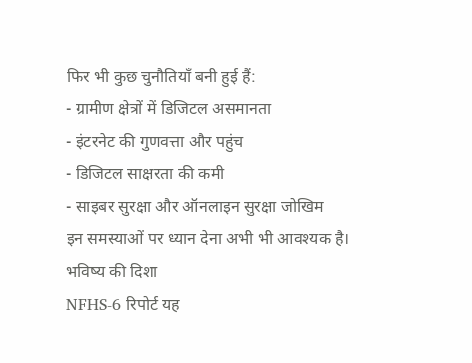फिर भी कुछ चुनौतियाँ बनी हुई हैं:
- ग्रामीण क्षेत्रों में डिजिटल असमानता
- इंटरनेट की गुणवत्ता और पहुंच
- डिजिटल साक्षरता की कमी
- साइबर सुरक्षा और ऑनलाइन सुरक्षा जोखिम
इन समस्याओं पर ध्यान देना अभी भी आवश्यक है।
भविष्य की दिशा
NFHS-6 रिपोर्ट यह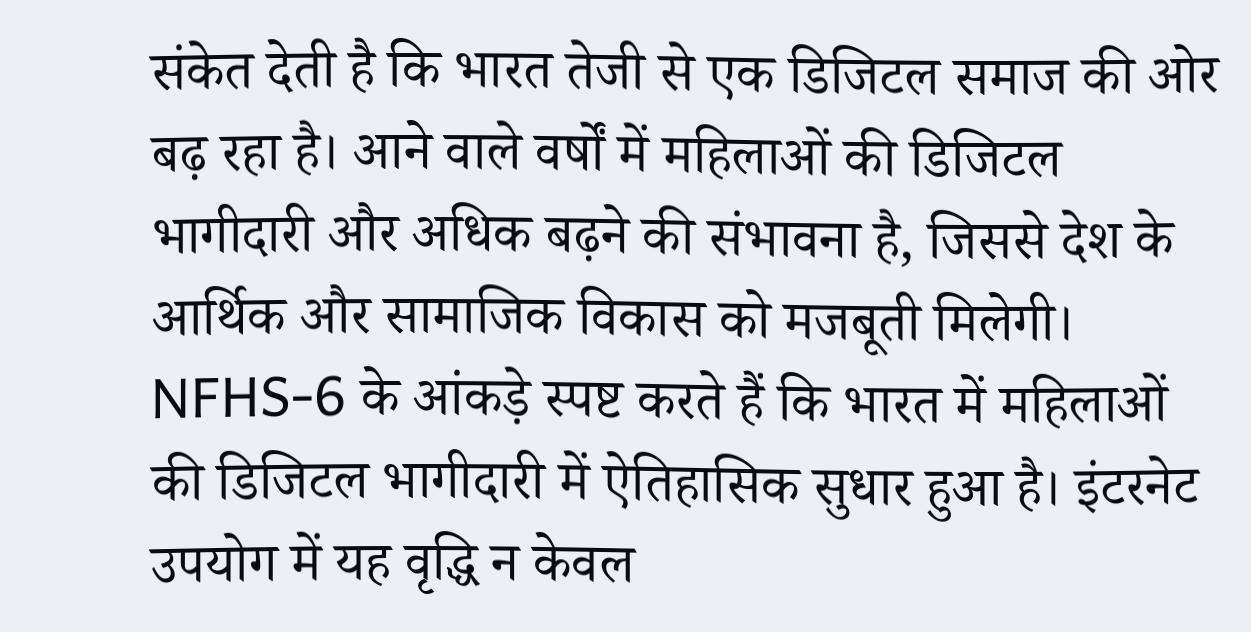संकेत देती है कि भारत तेजी से एक डिजिटल समाज की ओर बढ़ रहा है। आने वाले वर्षों में महिलाओं की डिजिटल भागीदारी और अधिक बढ़ने की संभावना है, जिससे देश के आर्थिक और सामाजिक विकास को मजबूती मिलेगी।
NFHS-6 के आंकड़े स्पष्ट करते हैं कि भारत में महिलाओं की डिजिटल भागीदारी में ऐतिहासिक सुधार हुआ है। इंटरनेट उपयोग में यह वृद्धि न केवल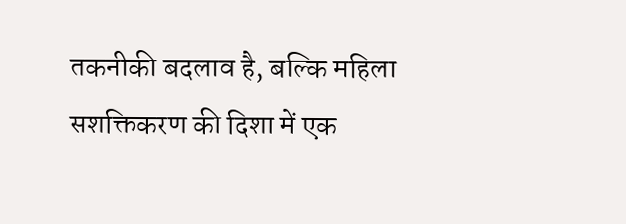तकनीकी बदलाव है, बल्कि महिला सशक्तिकरण की दिशा में एक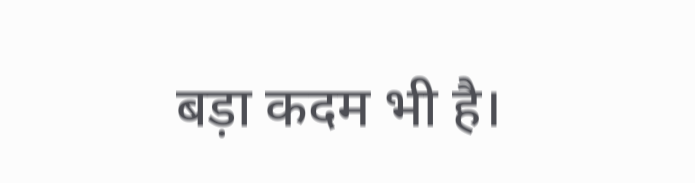बड़ा कदम भी है।